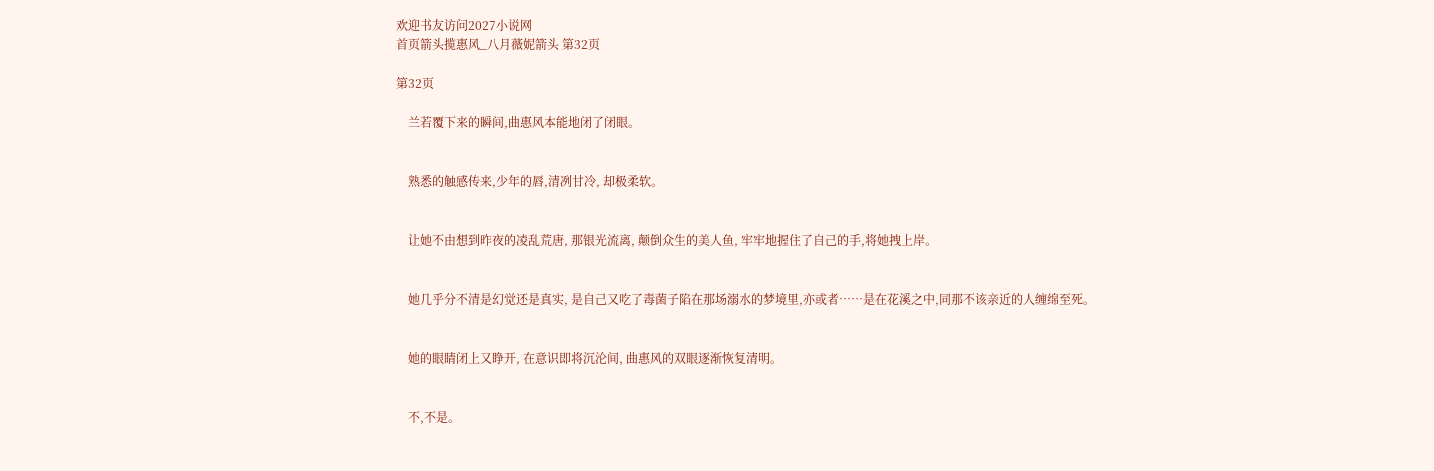欢迎书友访问2027小说网
首页箭头揽惠风_八月薇妮箭头 第32页

第32页

    兰若覆下来的瞬间,曲惠风本能地闭了闭眼。


    熟悉的触感传来,少年的唇,清冽甘冷, 却极柔软。


    让她不由想到昨夜的凌乱荒唐, 那银光流离, 颠倒众生的美人鱼, 牢牢地握住了自己的手,将她拽上岸。


    她几乎分不清是幻觉还是真实, 是自己又吃了毒菌子陷在那场溺水的梦境里,亦或者……是在花溪之中,同那不该亲近的人缠绵至死。


    她的眼睛闭上又睁开, 在意识即将沉沦间, 曲惠风的双眼逐渐恢复清明。


    不,不是。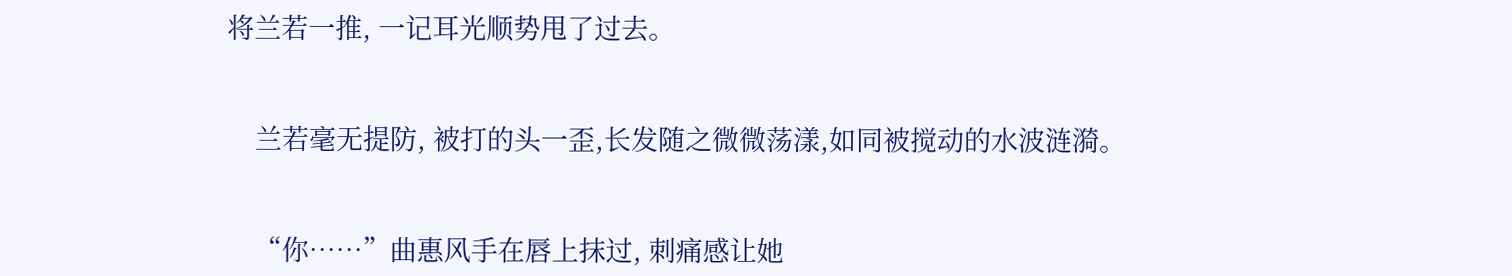将兰若一推, 一记耳光顺势甩了过去。


    兰若毫无提防, 被打的头一歪,长发随之微微荡漾,如同被搅动的水波涟漪。


    “你……”曲惠风手在唇上抹过, 刺痛感让她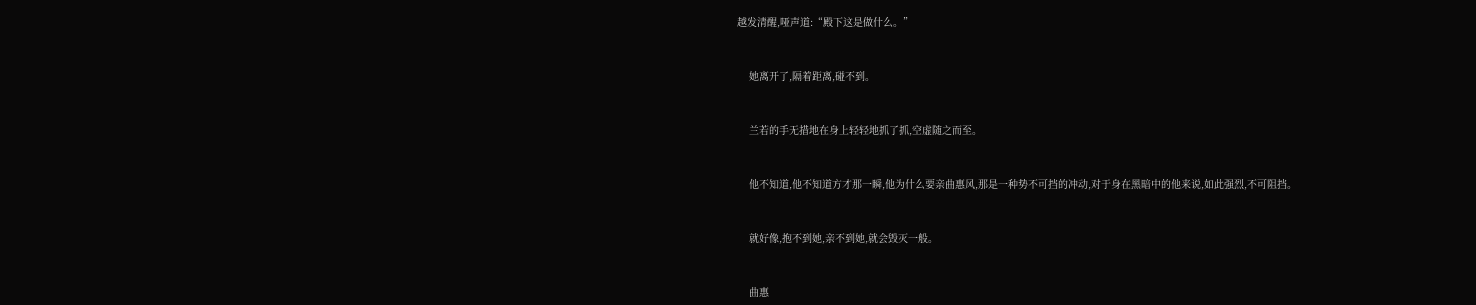越发清醒,哑声道:“殿下这是做什么。”


    她离开了,隔着距离,碰不到。


    兰若的手无措地在身上轻轻地抓了抓,空虚随之而至。


    他不知道,他不知道方才那一瞬,他为什么要亲曲惠风,那是一种势不可挡的冲动,对于身在黑暗中的他来说,如此强烈,不可阻挡。


    就好像,抱不到她,亲不到她,就会毁灭一般。


    曲惠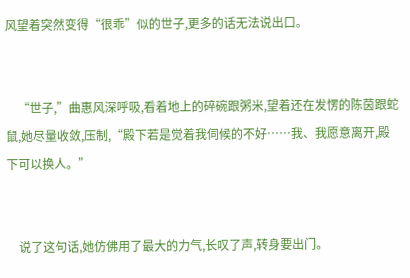风望着突然变得“很乖”似的世子,更多的话无法说出口。


    “世子,”曲惠风深呼吸,看着地上的碎碗跟粥米,望着还在发愣的陈茵跟蛇鼠,她尽量收敛,压制,“殿下若是觉着我伺候的不好……我、我愿意离开,殿下可以换人。”


    说了这句话,她仿佛用了最大的力气,长叹了声,转身要出门。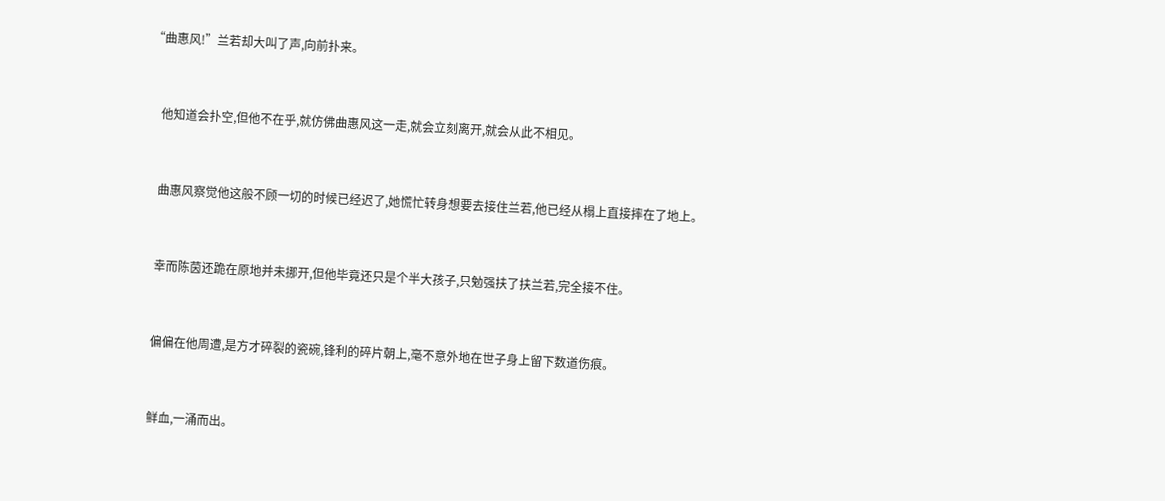“曲惠风!”兰若却大叫了声,向前扑来。


    他知道会扑空,但他不在乎,就仿佛曲惠风这一走,就会立刻离开,就会从此不相见。


    曲惠风察觉他这般不顾一切的时候已经迟了,她慌忙转身想要去接住兰若,他已经从榻上直接摔在了地上。


    幸而陈茵还跪在原地并未挪开,但他毕竟还只是个半大孩子,只勉强扶了扶兰若,完全接不住。


    偏偏在他周遭,是方才碎裂的瓷碗,锋利的碎片朝上,毫不意外地在世子身上留下数道伤痕。


    鲜血,一涌而出。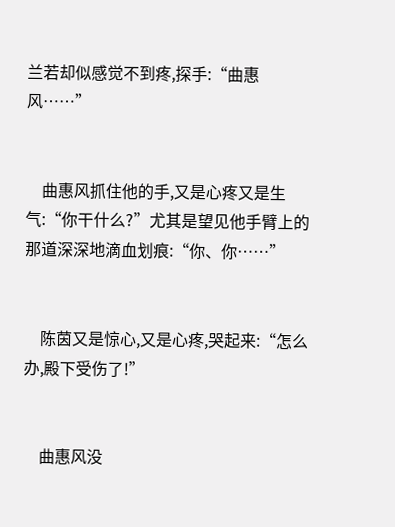兰若却似感觉不到疼,探手:“曲惠风……”


    曲惠风抓住他的手,又是心疼又是生气:“你干什么?”尤其是望见他手臂上的那道深深地滴血划痕:“你、你……”


    陈茵又是惊心,又是心疼,哭起来:“怎么办,殿下受伤了!”


    曲惠风没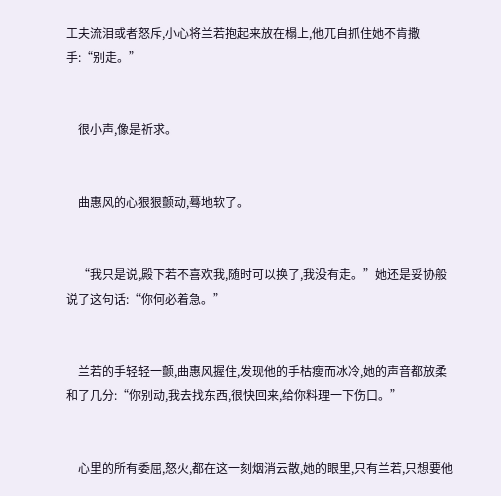工夫流泪或者怒斥,小心将兰若抱起来放在榻上,他兀自抓住她不肯撒手:“别走。”


    很小声,像是祈求。


    曲惠风的心狠狠颤动,蓦地软了。


    “我只是说,殿下若不喜欢我,随时可以换了,我没有走。”她还是妥协般说了这句话:“你何必着急。”


    兰若的手轻轻一颤,曲惠风握住,发现他的手枯瘦而冰冷,她的声音都放柔和了几分:“你别动,我去找东西,很快回来,给你料理一下伤口。”


    心里的所有委屈,怒火,都在这一刻烟消云散,她的眼里,只有兰若,只想要他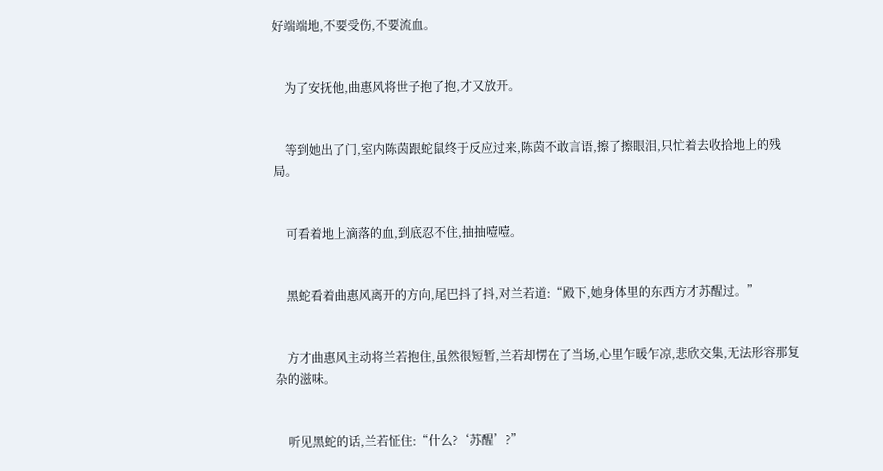好端端地,不要受伤,不要流血。


    为了安抚他,曲惠风将世子抱了抱,才又放开。


    等到她出了门,室内陈茵跟蛇鼠终于反应过来,陈茵不敢言语,擦了擦眼泪,只忙着去收拾地上的残局。


    可看着地上滴落的血,到底忍不住,抽抽噎噎。


    黑蛇看着曲惠风离开的方向,尾巴抖了抖,对兰若道:“殿下,她身体里的东西方才苏醒过。”


    方才曲惠风主动将兰若抱住,虽然很短暂,兰若却愣在了当场,心里乍暖乍凉,悲欣交集,无法形容那复杂的滋味。


    听见黑蛇的话,兰若怔住:“什么?‘苏醒’?”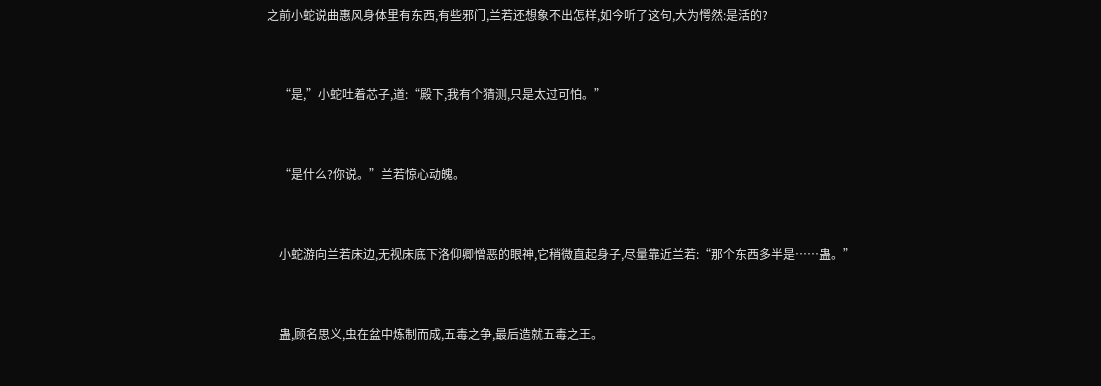之前小蛇说曲惠风身体里有东西,有些邪门,兰若还想象不出怎样,如今听了这句,大为愕然:是活的?


    “是,”小蛇吐着芯子,道:“殿下,我有个猜测,只是太过可怕。”


    “是什么?你说。”兰若惊心动魄。


    小蛇游向兰若床边,无视床底下洛仰卿憎恶的眼神,它稍微直起身子,尽量靠近兰若:“那个东西多半是……蛊。”


    蛊,顾名思义,虫在盆中炼制而成,五毒之争,最后造就五毒之王。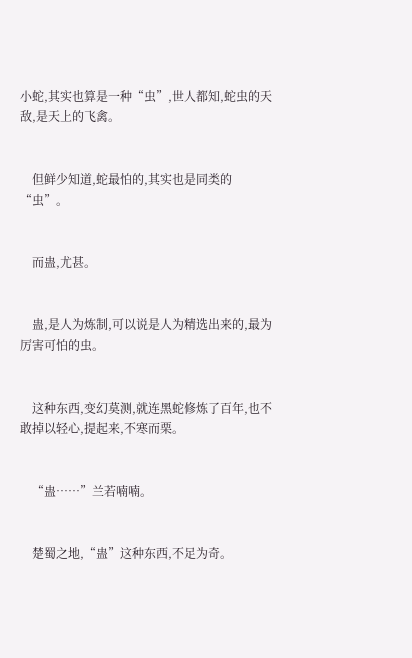小蛇,其实也算是一种“虫”,世人都知,蛇虫的天敌,是天上的飞禽。


    但鲜少知道,蛇最怕的,其实也是同类的“虫”。


    而蛊,尤甚。


    蛊,是人为炼制,可以说是人为精选出来的,最为厉害可怕的虫。


    这种东西,变幻莫测,就连黑蛇修炼了百年,也不敢掉以轻心,提起来,不寒而栗。


    “蛊……”兰若喃喃。


    楚蜀之地,“蛊”这种东西,不足为奇。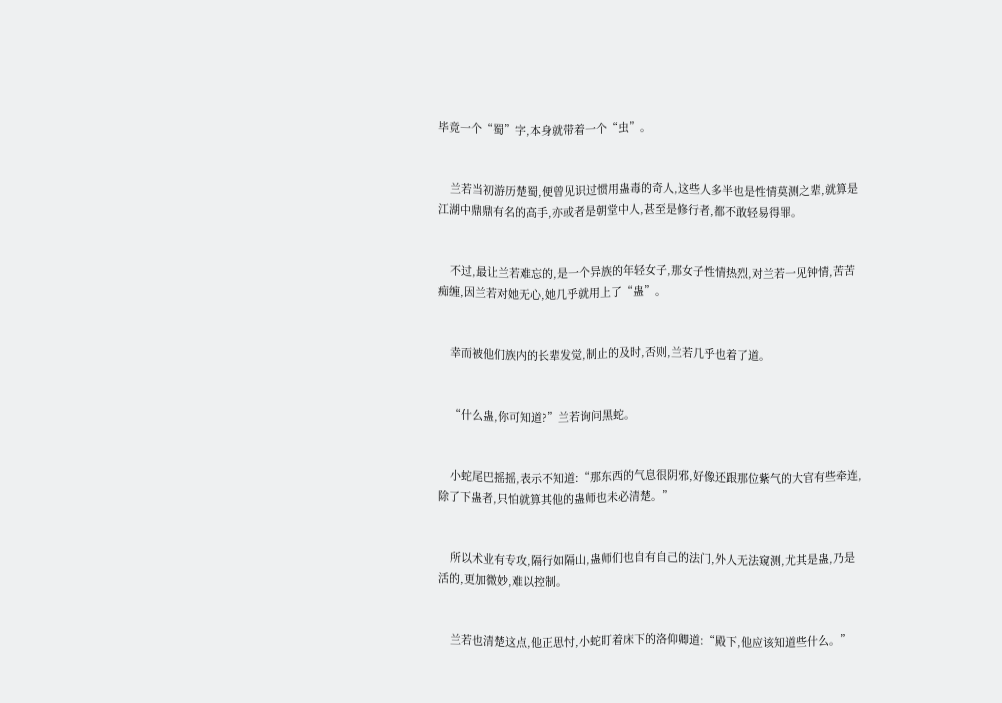毕竟一个“蜀”字,本身就带着一个“虫”。


    兰若当初游历楚蜀,便曾见识过惯用蛊毒的奇人,这些人多半也是性情莫测之辈,就算是江湖中鼎鼎有名的高手,亦或者是朝堂中人,甚至是修行者,都不敢轻易得罪。


    不过,最让兰若难忘的,是一个异族的年轻女子,那女子性情热烈,对兰若一见钟情,苦苦痴缠,因兰若对她无心,她几乎就用上了“蛊”。


    幸而被他们族内的长辈发觉,制止的及时,否则,兰若几乎也着了道。


    “什么蛊,你可知道?”兰若询问黑蛇。


    小蛇尾巴摇摇,表示不知道:“那东西的气息很阴邪,好像还跟那位紫气的大官有些牵连,除了下蛊者,只怕就算其他的蛊师也未必清楚。”


    所以术业有专攻,隔行如隔山,蛊师们也自有自己的法门,外人无法窥测,尤其是蛊,乃是活的,更加微妙,难以控制。


    兰若也清楚这点,他正思忖,小蛇盯着床下的洛仰卿道:“殿下,他应该知道些什么。”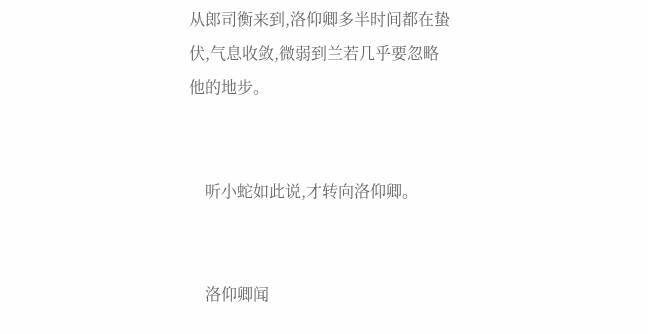从郎司衡来到,洛仰卿多半时间都在蛰伏,气息收敛,微弱到兰若几乎要忽略他的地步。


    听小蛇如此说,才转向洛仰卿。


    洛仰卿闻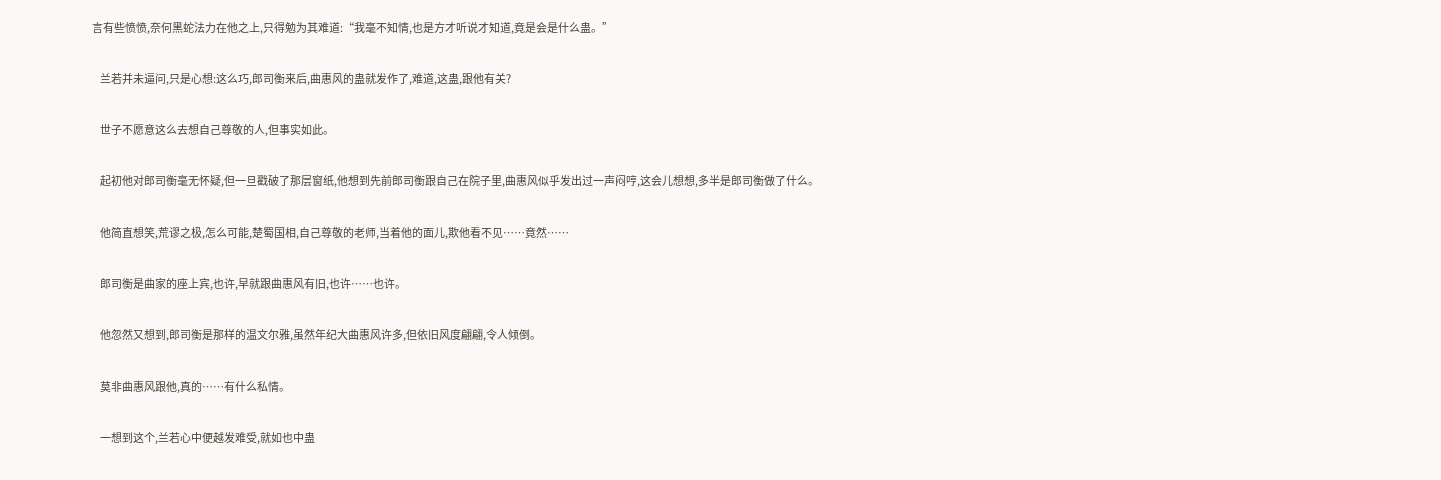言有些愤愤,奈何黑蛇法力在他之上,只得勉为其难道:“我毫不知情,也是方才听说才知道,竟是会是什么蛊。”


    兰若并未逼问,只是心想:这么巧,郎司衡来后,曲惠风的蛊就发作了,难道,这蛊,跟他有关?


    世子不愿意这么去想自己尊敬的人,但事实如此。


    起初他对郎司衡毫无怀疑,但一旦戳破了那层窗纸,他想到先前郎司衡跟自己在院子里,曲惠风似乎发出过一声闷哼,这会儿想想,多半是郎司衡做了什么。


    他简直想笑,荒谬之极,怎么可能,楚蜀国相,自己尊敬的老师,当着他的面儿,欺他看不见……竟然……


    郎司衡是曲家的座上宾,也许,早就跟曲惠风有旧,也许……也许。


    他忽然又想到,郎司衡是那样的温文尔雅,虽然年纪大曲惠风许多,但依旧风度翩翩,令人倾倒。


    莫非曲惠风跟他,真的……有什么私情。


    一想到这个,兰若心中便越发难受,就如也中蛊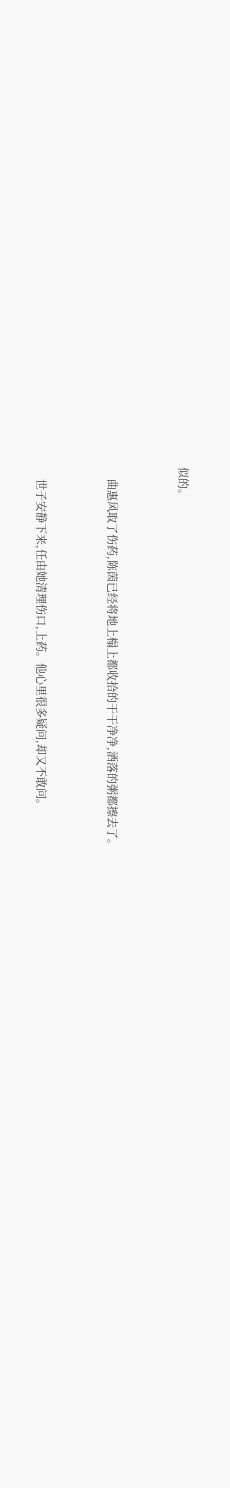似的。


    曲惠风取了伤药,陈茵已经将地上榻上都收拾的干干净净,洒落的粥都擦去了。


    世子安静下来,任由她清理伤口,上药。他心里很多疑问,却又不敢问。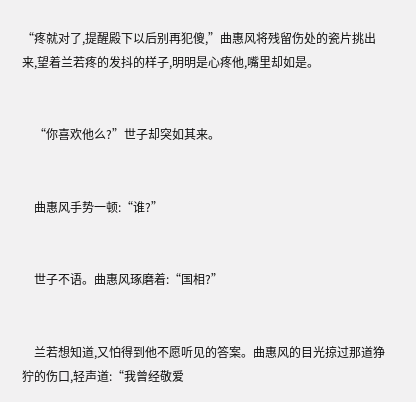“疼就对了,提醒殿下以后别再犯傻,”曲惠风将残留伤处的瓷片挑出来,望着兰若疼的发抖的样子,明明是心疼他,嘴里却如是。


    “你喜欢他么?”世子却突如其来。


    曲惠风手势一顿:“谁?”


    世子不语。曲惠风琢磨着:“国相?”


    兰若想知道,又怕得到他不愿听见的答案。曲惠风的目光掠过那道狰狞的伤口,轻声道:“我曾经敬爱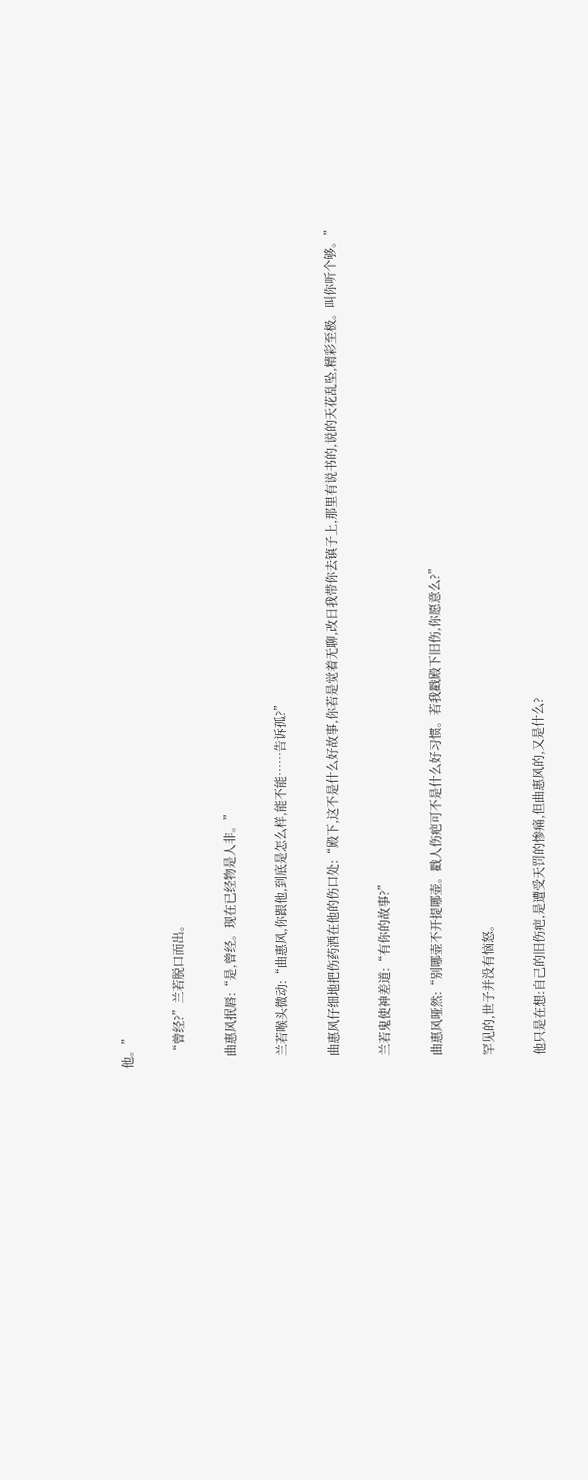他。”


    “曾经?”兰若脱口而出。


    曲惠风抿唇:“是,曾经。现在已经物是人非。”


    兰若喉头微动:“曲惠风,你跟他,到底是怎么样,能不能……告诉孤?”


    曲惠风仔细地把伤药洒在他的伤口处:“殿下,这不是什么好故事,你若是觉着无聊,改日我带你去镇子上,那里有说书的,说的天花乱坠,精彩至极。叫你听个够。”


    兰若鬼使神差道:“有你的故事?”


    曲惠风哑然:“别哪壶不开提哪壶。戳人伤疤可不是什么好习惯。若我戳殿下旧伤,你愿意么?”


    罕见的,世子并没有恼怒。


    他只是在想:自己的旧伤疤,是遭受天罚的惨痛,但曲惠风的,又是什么?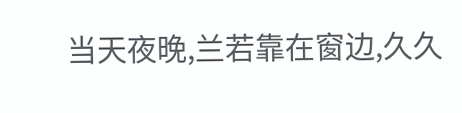当天夜晚,兰若靠在窗边,久久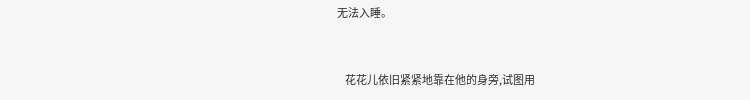无法入睡。


    花花儿依旧紧紧地靠在他的身旁,试图用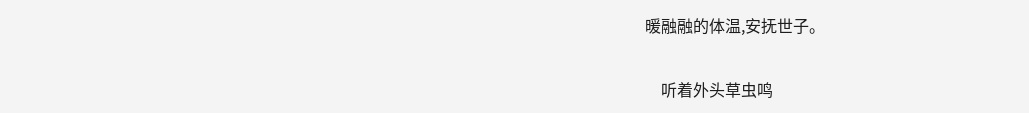暖融融的体温,安抚世子。


    听着外头草虫鸣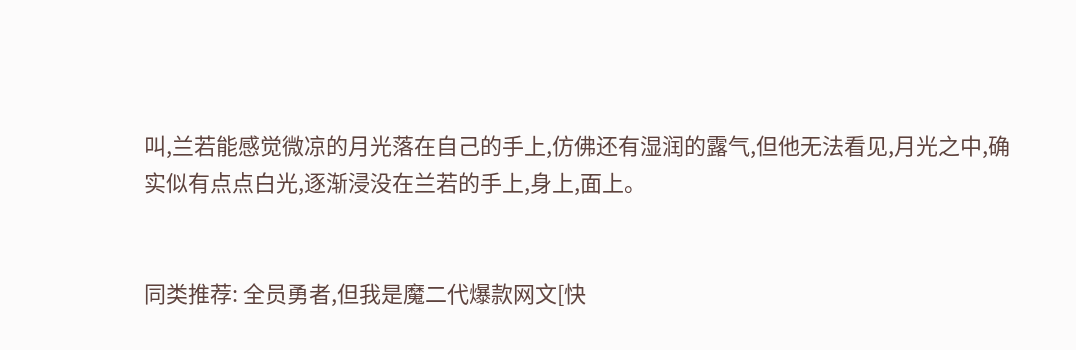叫,兰若能感觉微凉的月光落在自己的手上,仿佛还有湿润的露气,但他无法看见,月光之中,确实似有点点白光,逐渐浸没在兰若的手上,身上,面上。


同类推荐: 全员勇者,但我是魔二代爆款网文[快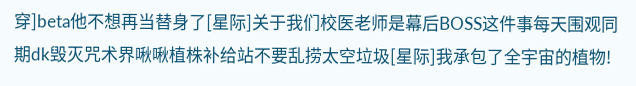穿]beta他不想再当替身了[星际]关于我们校医老师是幕后BOSS这件事每天围观同期dk毁灭咒术界啾啾植株补给站不要乱捞太空垃圾[星际]我承包了全宇宙的植物!